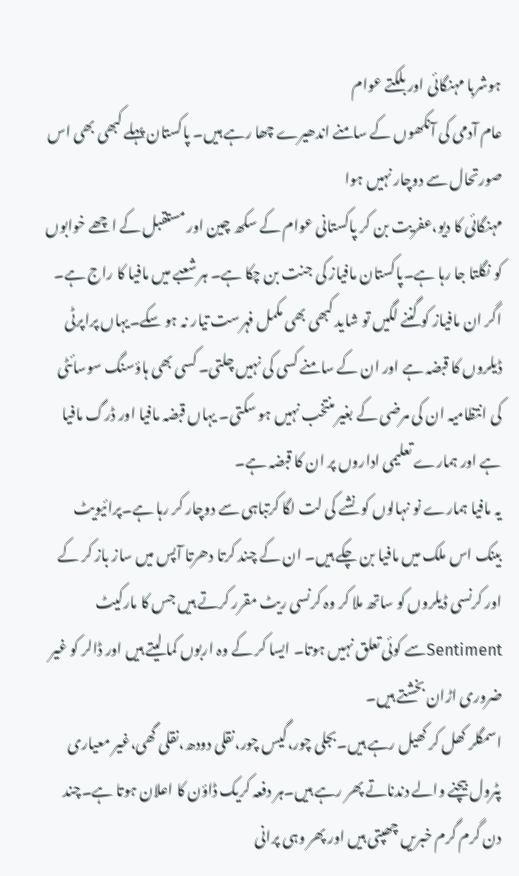ہوشربا مہنگائی اور بلکتے عوام
عام آدمی کی آنکھوں کے سامنے اندھیرے چھا رہے ہیں۔ پاکستان پہلے کبھی بھی اس صورتحال سے دوچار نہیں ہوا
مہنگائی کا دیو،عفریت بن کر پاکستانی عوام کے سکھ چین اور مستقبل کے اچھے خوابوں کو نگلتا جا رہا ہے۔پاکستان مافیاز کی جنت بن چکا ہے۔ ہر شعبے میں مافیا کا راج ہے۔
اگر ان مافیاز کو گننے لگیں تو شاید کبھی بھی مکمل فہرست تیار نہ ہو سکے۔یہاں پراپرٹی ڈیلروں کا قبضہ ہے اور ان کے سامنے کسی کی نہیں چلتی۔ کسی بھی ہاؤسنگ سوسائٹی کی انتظامیہ ان کی مرضی کے بغیر منتخب نہیں ہو سکتی۔ یہاں قبضہ مافیا اور ڈرگ مافیا ہے اور ہمارے تعلیمی اداروں پر ان کا قبضہ ہے۔
یہ مافیا ہمارے نو نہالوں کو نشے کی لت لگا کرتباہی سے دوچار کر رہا ہے۔پرائیویٹ بینک اس ملک میں مافیا بن چکے ہیں۔ ان کے چند کرتا دھرتا آپس میں ساز باز کر کے اور کرنسی ڈیلروں کو ساتھ ملا کر وہ کرنسی ریٹ مقرر کرتے ہیں جس کا مارکیٹ Sentimentسے کوئی تعلق نہیں ہوتا۔ ایسا کر کے وہ اربوں کما لیتے ہیں اور ڈالر کو غیر ضروری اڑان بخشتے ہیں۔
اسمگلر کھل کر کھیل رہے ہیں۔بجلی چور،گیس چور،نقلی دودھ،نقلی گھی،غیر معیاری پٹرول بیچنے والے دندناتے پھر رہے ہیں۔ہر دفعہ کریک ڈاؤن کا اعلان ہوتا ہے۔چند دن گرم گرم خبریں چھپتی ہیں اور پھر وہی پرانی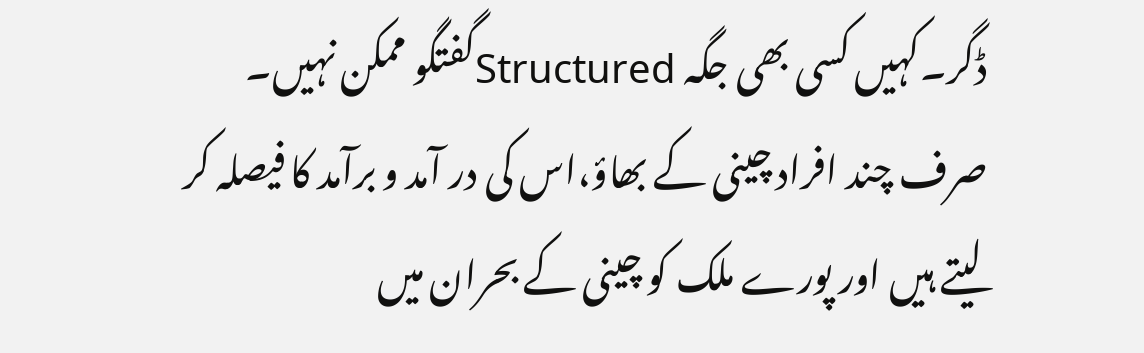ڈگر۔کہیں کسی بھی جگہ Structuredگفتگو ممکن نہیں۔
صرف چند افراد چینی کے بھاؤ،اس کی در آمد و برآمد کا فیصلہ کر لیتے ہیں اور پورے ملک کو چینی کے بحران میں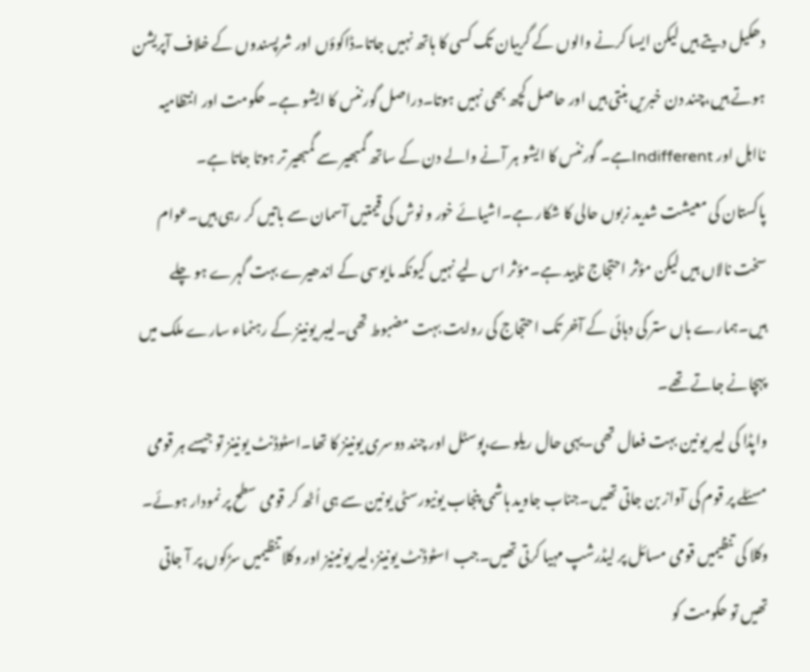دھکیل دیتے ہیں لیکن ایسا کرنے والوں کے گریبان تک کسی کا ہاتھ نہیں جاتا۔ڈاکوؤں اور شرپسندوں کے خلاف آپریشن ہوتے ہیں،چند دن خبریں بنتی ہیں اور حاصل کچھ بھی نہیں ہوتا۔دراصل گورننس کا ایشو ہے۔ حکومت اور انتظامیہ نااہل اور Indifferentہے۔ گورننس کا ایشو ہر آنے والے دن کے ساتھ گمبھیر سے گمبھیر تر ہوتا جاتا ہے۔
پاکستان کی معیشت شدید زبوں حالی کا شکار ہے۔اشیائے خور و نوش کی قیمتیں آسمان سے باتیں کر رہی ہیں۔عوام سخت نالاں ہیں لیکن مؤثر احتجاج ناپید ہے۔مؤثر اس لیے نہیں کیونکہ مایوسی کے اندھیرے بہت گہرے ہو چلے ہیں۔ہمارے ہاں ستر کی دہائی کے آخر تک احتجاج کی روایت بہت مضبوط تھی۔لیبر یونینز کے رہنماء سارے ملک میں پہچانے جاتے تھے۔
واپڈا کی لیبر یونین بہت فعال تھی۔یہی حال ریلوے،پوسٹل اور چند دوسری یونینز کا تھا۔اسٹوڈنٹ یونینز تو جیسے ہر قومی مسئلے پر قوم کی آواز بن جاتی تھیں۔جناب جاوید ہاشمی پنجاب یونیورسٹی یونین سے ہی اُٹھ کر قومی سطح پر نمودار ہوئے۔
وکلا کی تنظیمیں قومی مسائل پر لیڈرشپ مہیا کرتی تھیں۔جب اسٹوڈنٹ یونینز،لیبر یونینیز اور وکلا تنظیمیں سڑکوں پر آ جاتی تھیں تو حکومت کو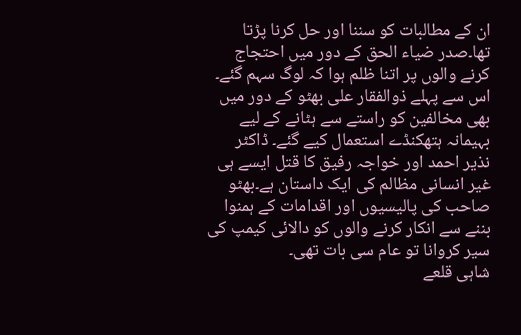ان کے مطالبات کو سننا اور حل کرنا پڑتا تھا۔صدر ضیاء الحق کے دور میں احتجاج کرنے والوں پر اتنا ظلم ہوا کہ لوگ سہم گئے۔
اس سے پہلے ذوالفقار علی بھٹو کے دور میں بھی مخالفین کو راستے سے ہٹانے کے لیے بہیمانہ ہتھکنڈے استعمال کیے گئے۔ ڈاکٹر نذیر احمد اور خواجہ رفیق کا قتل ایسے ہی غیر انسانی مظالم کی ایک داستان ہے۔بھٹو صاحب کی پالیسیوں اور اقدامات کے ہمنوا بننے سے انکار کرنے والوں کو دالائی کیمپ کی سیر کروانا تو عام سی بات تھی۔
شاہی قلعے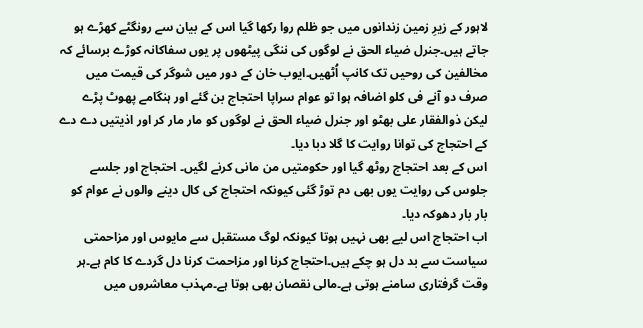لاہور کے زیرِ زمین زندانوں میں جو ظلم روا رکھا گیا اس کے بیان سے رونگٹے کھڑے ہو جاتے ہیں۔جنرل ضیاء الحق نے لوگوں کی ننگی پیٹھوں پر یوں سفاکانہ کوڑے برسائے کہ مخالفین کی روحیں تک کانپ اُٹھیں۔ایوب خان کے دور میں شوگر کی قیمت میں صرف دو آنے فی کلو اضافہ ہوا تو عوام سراپا احتجاج بن گئے اور ہنگامے پھوٹ پڑے لیکن ذوالفقار علی بھٹو اور جنرل ضیاء الحق نے لوگوں کو مار مار کر اور اذیتیں دے دے کے احتجاج کی توانا روایت کا گلا دبا دیا۔
اس کے بعد احتجاج روٹھ گیا اور حکومتیں من مانی کرنے لگیں۔ احتجاج اور جلسے جلوس کی روایت یوں بھی دم توڑ گئی کیونکہ احتجاج کی کال دینے والوں نے عوام کو بار بار دھوکہ دیا۔
اب احتجاج اس لیے بھی نہیں ہوتا کیونکہ لوگ مستقبل سے مایوس اور مزاحمتی سیاست سے بد دل ہو چکے ہیں۔احتجاج کرنا اور مزاحمت کرنا دل گردے کا کام ہے۔ہر وقت گرفتاری سامنے ہوتی ہے۔مالی نقصان بھی ہوتا ہے۔مہذب معاشروں میں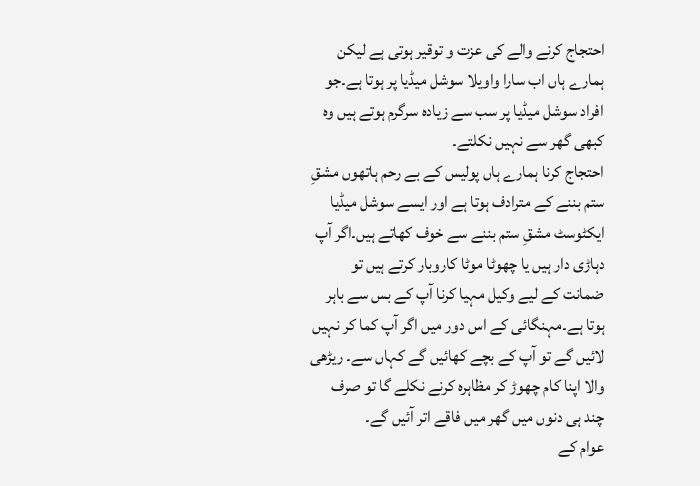احتجاج کرنے والے کی عزت و توقیر ہوتی ہے لیکن ہمارے ہاں اب سارا واویلا سوشل میڈیا پر ہوتا ہے۔جو افراد سوشل میڈیا پر سب سے زیادہ سرگرم ہوتے ہیں وہ کبھی گھر سے نہیں نکلتے۔
احتجاج کرنا ہمارے ہاں پولیس کے بے رحم ہاتھوں مشقِ ستم بننے کے مترادف ہوتا ہے اور ایسے سوشل میڈیا ایکٹوسٹ مشقِ ستم بننے سے خوف کھاتے ہیں۔اگر آپ دہاڑی دار ہیں یا چھوٹا موٹا کاروبار کرتے ہیں تو ضمانت کے لیے وکیل مہیا کرنا آپ کے بس سے باہر ہوتا ہے۔مہنگائی کے اس دور میں اگر آپ کما کر نہیں لائیں گے تو آپ کے بچے کھائیں گے کہاں سے۔ ریڑھی والا اپنا کام چھوڑ کر مظاہرہ کرنے نکلے گا تو صرف چند ہی دنوں میں گھر میں فاقے اتر آئیں گے۔
عوام کے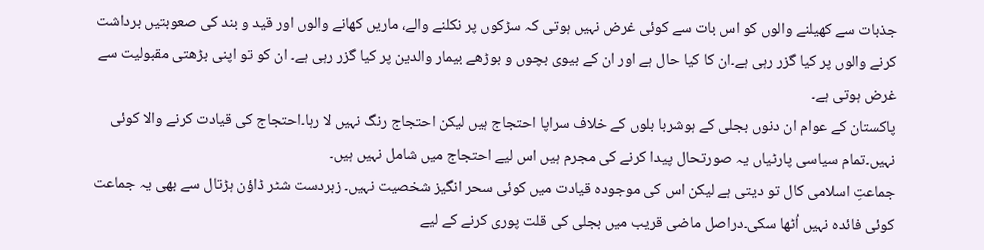جذبات سے کھیلنے والوں کو اس بات سے کوئی غرض نہیں ہوتی کہ سڑکوں پر نکلنے والے، ماریں کھانے والوں اور قید و بند کی صعوبتیں برداشت کرنے والوں پر کیا گزر رہی ہے۔ان کا کیا حال ہے اور ان کے بیوی بچوں و بوڑھے بیمار والدین پر کیا گزر رہی ہے۔ ان کو تو اپنی بڑھتی مقبولیت سے غرض ہوتی ہے۔
پاکستان کے عوام ان دنوں بجلی کے ہوشربا بلوں کے خلاف سراپا احتجاج ہیں لیکن احتجاج رنگ نہیں لا رہا۔احتجاج کی قیادت کرنے والا کوئی نہیں۔تمام سیاسی پارٹیاں یہ صورتحال پیدا کرنے کی مجرم ہیں اس لیے احتجاج میں شامل نہیں ہیں۔
جماعتِ اسلامی کال تو دیتی ہے لیکن اس کی موجودہ قیادت میں کوئی سحر انگیز شخصیت نہیں۔ زبردست شٹر ڈاؤن ہڑتال سے بھی یہ جماعت کوئی فائدہ نہیں اُٹھا سکی۔دراصل ماضی قریب میں بجلی کی قلت پوری کرنے کے لیے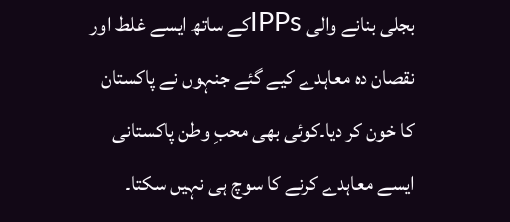بجلی بنانے والی IPPsکے ساتھ ایسے غلط اور نقصان دہ معاہدے کیے گئے جنہوں نے پاکستان کا خون کر دیا۔کوئی بھی محبِ وطن پاکستانی ایسے معاہدے کرنے کا سوچ ہی نہیں سکتا۔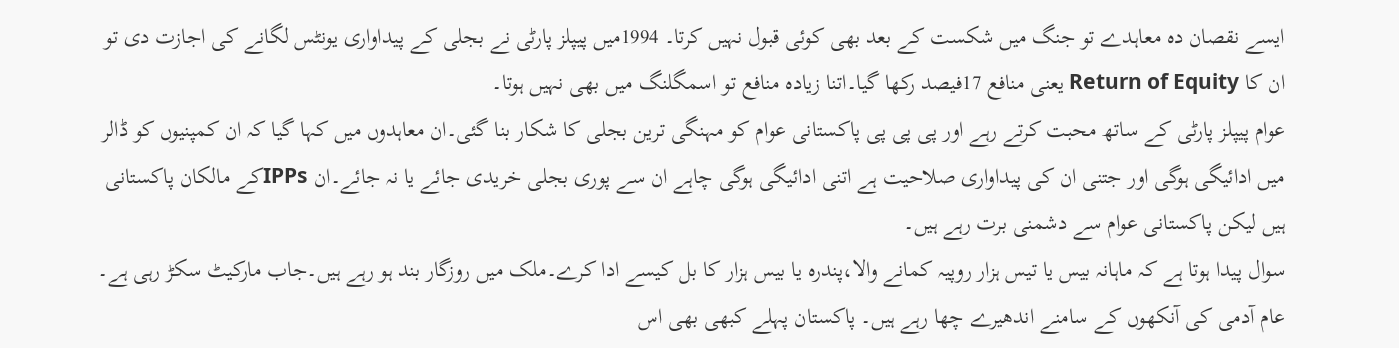ایسے نقصان دہ معاہدے تو جنگ میں شکست کے بعد بھی کوئی قبول نہیں کرتا۔ 1994میں پیپلز پارٹی نے بجلی کے پیداواری یونٹس لگانے کی اجازت دی تو ان کا Return of Equity یعنی منافع 17فیصد رکھا گیا۔اتنا زیادہ منافع تو اسمگلنگ میں بھی نہیں ہوتا۔
عوام پیپلز پارٹی کے ساتھ محبت کرتے رہے اور پی پی پی پاکستانی عوام کو مہنگی ترین بجلی کا شکار بنا گئی۔ان معاہدوں میں کہا گیا کہ ان کمپنیوں کو ڈالر میں ادائیگی ہوگی اور جتنی ان کی پیداواری صلاحیت ہے اتنی ادائیگی ہوگی چاہے ان سے پوری بجلی خریدی جائے یا نہ جائے۔ان IPPsکے مالکان پاکستانی ہیں لیکن پاکستانی عوام سے دشمنی برت رہے ہیں۔
سوال پیدا ہوتا ہے کہ ماہانہ بیس یا تیس ہزار روپیہ کمانے والا،پندرہ یا بیس ہزار کا بل کیسے ادا کرے۔ملک میں روزگار بند ہو رہے ہیں۔جاب مارکیٹ سکڑ رہی ہے۔
عام آدمی کی آنکھوں کے سامنے اندھیرے چھا رہے ہیں۔ پاکستان پہلے کبھی بھی اس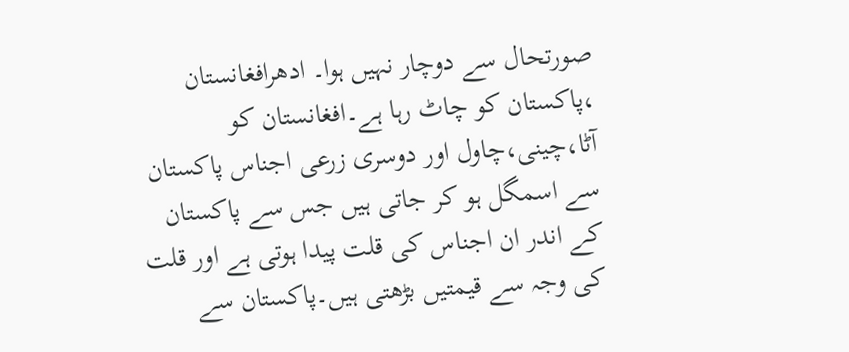صورتحال سے دوچار نہیں ہوا۔ ادھرافغانستان ،پاکستان کو چاٹ رہا ہے۔افغانستان کو آٹا،چینی،چاول اور دوسری زرعی اجناس پاکستان سے اسمگل ہو کر جاتی ہیں جس سے پاکستان کے اندر ان اجناس کی قلت پیدا ہوتی ہے اور قلت کی وجہ سے قیمتیں بڑھتی ہیں۔پاکستان سے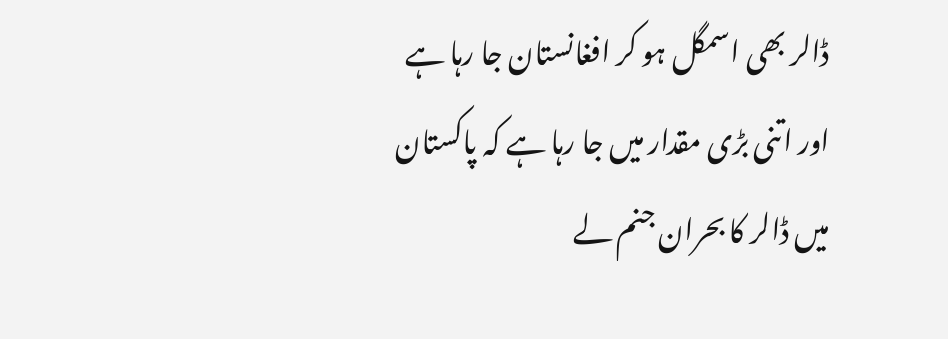ڈالر بھی اسمگل ہو کر افغانستان جا رہا ہے اور اتنی بڑی مقدار میں جا رہا ہے کہ پاکستان میں ڈالر کا بحران جنم لے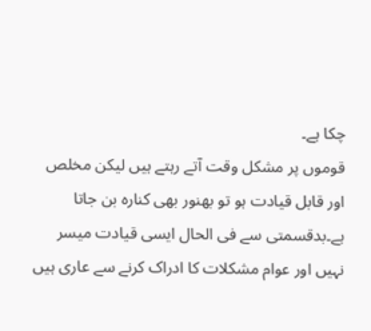چکا ہے۔
قوموں پر مشکل وقت آتے رہتے ہیں لیکن مخلص اور قابل قیادت ہو تو بھنور بھی کنارہ بن جاتا ہے۔بدقسمتی سے فی الحال ایسی قیادت میسر نہیں اور عوام مشکلات کا ادراک کرنے سے عاری ہیں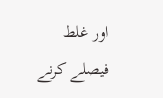اور غلط فیصلے کرنے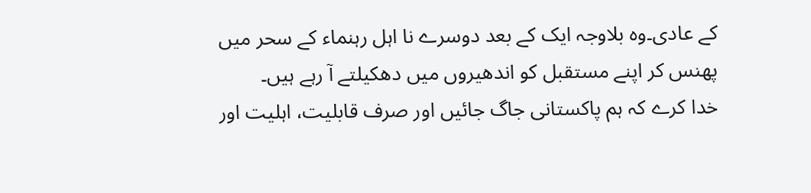کے عادی۔وہ بلاوجہ ایک کے بعد دوسرے نا اہل رہنماء کے سحر میں پھنس کر اپنے مستقبل کو اندھیروں میں دھکیلتے آ رہے ہیں۔
خدا کرے کہ ہم پاکستانی جاگ جائیں اور صرف قابلیت، اہلیت اور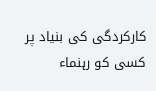کارکردگی کی بنیاد پر کسی کو رہنماء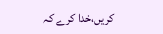کریں،خدا کرے کہ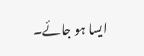ایسا ہو جائے۔